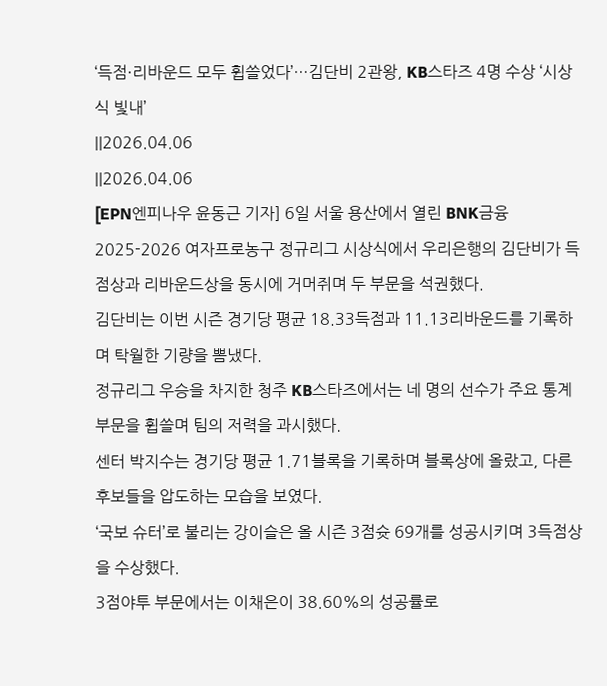‘득점·리바운드 모두 휩쓸었다’…김단비 2관왕, KB스타즈 4명 수상 ‘시상식 빛내’
||2026.04.06
||2026.04.06
[EPN엔피나우 윤동근 기자] 6일 서울 용산에서 열린 BNK금융 2025-2026 여자프로농구 정규리그 시상식에서 우리은행의 김단비가 득점상과 리바운드상을 동시에 거머쥐며 두 부문을 석권했다.
김단비는 이번 시즌 경기당 평균 18.33득점과 11.13리바운드를 기록하며 탁월한 기량을 뽐냈다.
정규리그 우승을 차지한 청주 KB스타즈에서는 네 명의 선수가 주요 통계 부문을 휩쓸며 팀의 저력을 과시했다.
센터 박지수는 경기당 평균 1.71블록을 기록하며 블록상에 올랐고, 다른 후보들을 압도하는 모습을 보였다.
‘국보 슈터’로 불리는 강이슬은 올 시즌 3점슛 69개를 성공시키며 3득점상을 수상했다.
3점야투 부문에서는 이채은이 38.60%의 성공률로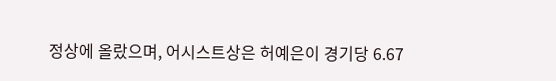정상에 올랐으며, 어시스트상은 허예은이 경기당 6.67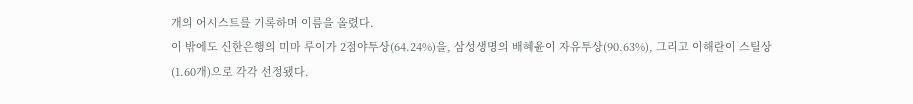개의 어시스트를 기록하며 이름을 올렸다.
이 밖에도 신한은행의 미마 루이가 2점야투상(64.24%)을, 삼성생명의 배혜윤이 자유투상(90.63%), 그리고 이해란이 스틸상(1.60개)으로 각각 선정됐다.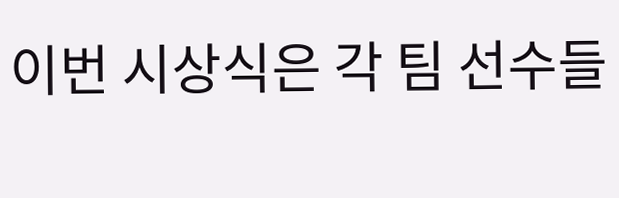이번 시상식은 각 팀 선수들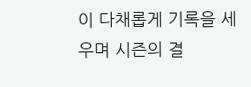이 다채롭게 기록을 세우며 시즌의 결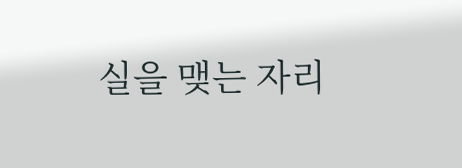실을 맺는 자리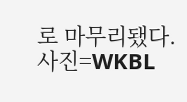로 마무리됐다.
사진=WKBL